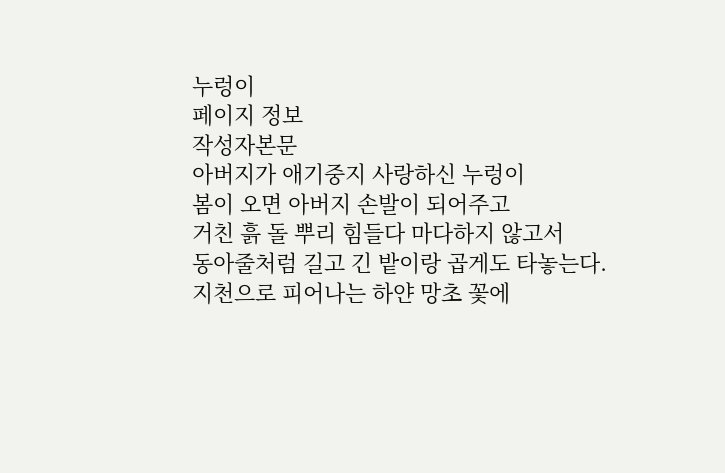누렁이
페이지 정보
작성자본문
아버지가 애기중지 사랑하신 누렁이
봄이 오면 아버지 손발이 되어주고
거친 흙 돌 뿌리 힘들다 마다하지 않고서
동아줄처럼 길고 긴 밭이랑 곱게도 타놓는다.
지천으로 피어나는 하얀 망초 꽃에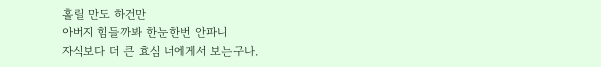홀릴 만도 하건만
아버지 힘들까봐 한눈한번 안파니
자식보다 더 큰 효심 너에게서 보는구나.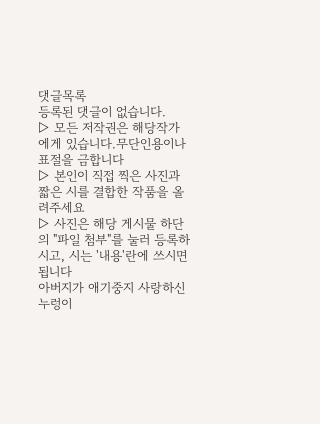댓글목록
등록된 댓글이 없습니다.
▷ 모든 저작권은 해당작가에게 있습니다.무단인용이나 표절을 금합니다
▷ 본인이 직접 찍은 사진과 짧은 시를 결합한 작품을 올려주세요
▷ 사진은 해당 게시물 하단의 "파일 첨부"를 눌러 등록하시고, 시는 '내용'란에 쓰시면 됩니다
아버지가 애기중지 사랑하신 누렁이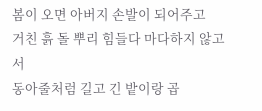봄이 오면 아버지 손발이 되어주고
거친 흙 돌 뿌리 힘들다 마다하지 않고서
동아줄처럼 길고 긴 밭이랑 곱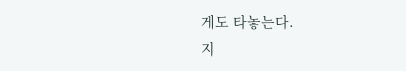게도 타놓는다.
지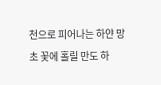천으로 피어나는 하얀 망초 꽃에 홀릴 만도 하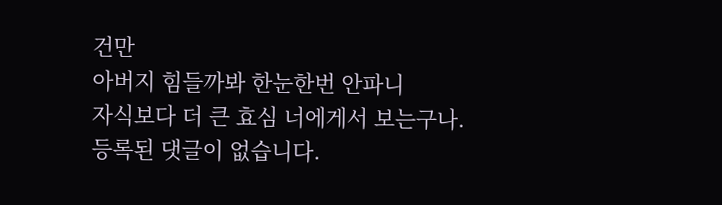건만
아버지 힘들까봐 한눈한번 안파니
자식보다 더 큰 효심 너에게서 보는구나.
등록된 댓글이 없습니다.